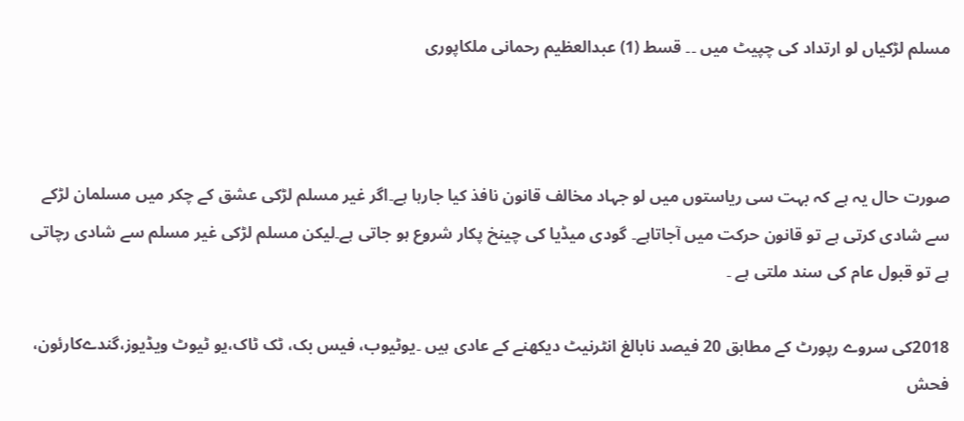مسلم لڑکیاں لو ارتداد کی چپیٹ میں ۔۔ قسط (1) عبدالعظیم رحمانی ملکاپوری



صورت حال یہ ہے کہ بہت سی ریاستوں میں لو جہاد مخالف قانون نافذ کیا جارہا ہے۔اگر غیر مسلم لڑکی عشق کے چکر میں مسلمان لڑکے سے شادی کرتی ہے تو قانون حرکت میں آجاتاہے۔ گودی میڈیا کی چینخ پکار شروع ہو جاتی ہے۔لیکن مسلم لڑکی غیر مسلم سے شادی رچاتی ہے تو قبول عام کی سند ملتی ہے ۔

2018کی سروے رپورٹ کے مطابق 20 فیصد نابالغ انٹرنیٹ دیکھنے کے عادی ہیں ۔یوٹیوب، فیس بک، ٹک ٹاک،یو ٹیوٹ ویڈیوز،گندےکارئون، فحش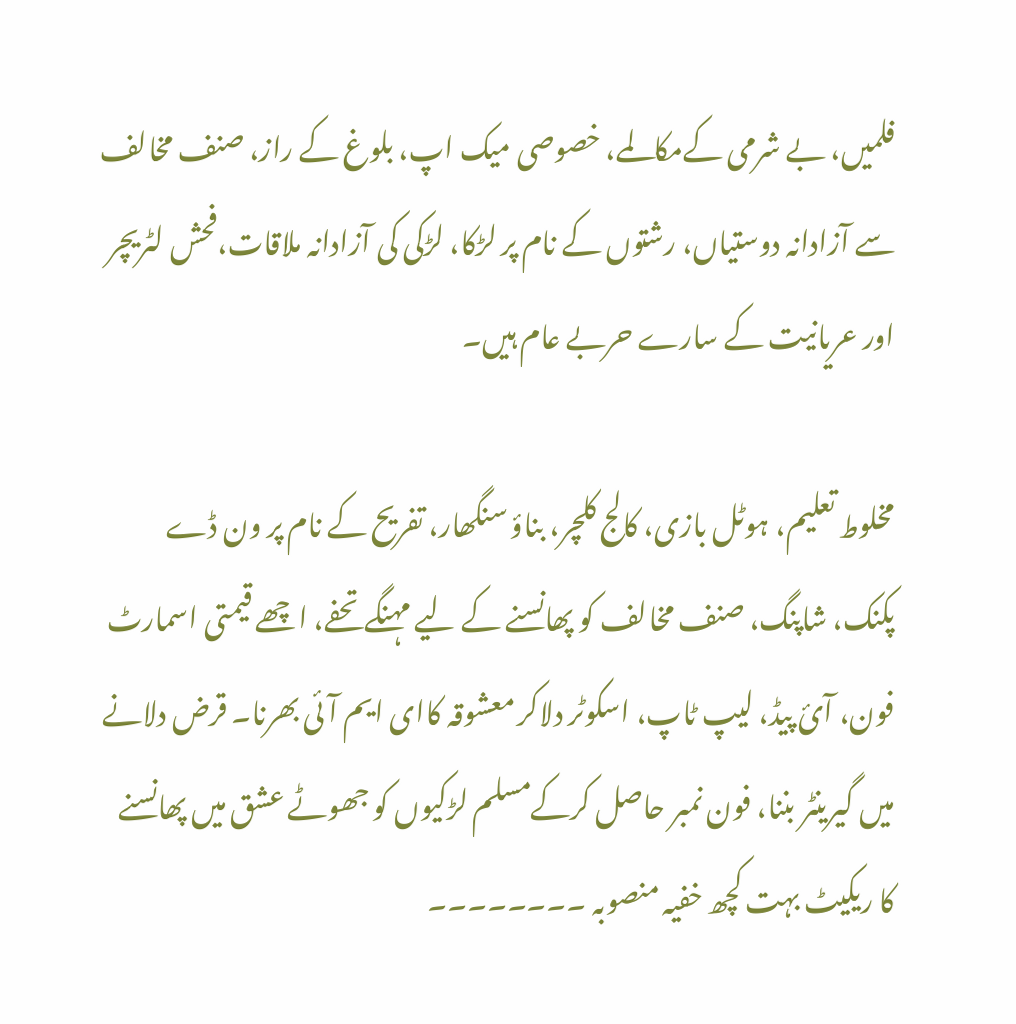فلمیں، بے شرمی کےمکالمے، خصوصی میک اپ، بلوغ کے راز، صنف مخالف سے آزادانہ دوستیاں، رشتوں کے نام پر لڑکا، لڑکی کی آزادانہ ملاقات،فحش لٹریچر اور عریانیت کے سارے حربے عام ہیں۔

مخلوط تعلیم، ہوٹل بازی، کالج کلچر، بناؤ سنگھار، تفریح کے نام پر ون ڈے پکنک، شاپنگ، صنف مخالف کو پھانسنے کے لیے مہنگے تحفے، اچھے قیمتی اسمارٹ فون، آئ پیڈ، لیپ ٹاپ، اسکوٹر دلاکر معشوقہ کاای ایم آئی بھرنا۔ قرض دلانے میں گیرینٹر بننا، فون نمبر حاصل کرکےمسلم لڑکیوں کو جھوٹے عشق میں پھانسنے کا ریکیٹ بہت کچھ خفیہ منصوبہ ۔۔۔۔۔۔۔۔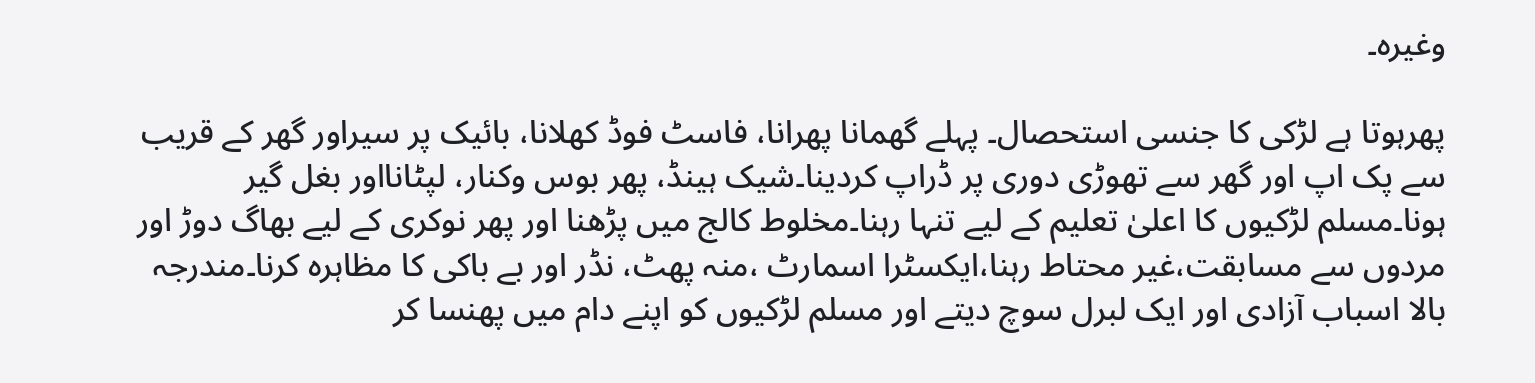وغیرہ۔

پھرہوتا ہے لڑکی کا جنسی استحصال۔ پہلے گھمانا پھرانا، فاسٹ فوڈ کھلانا، بائیک پر سیراور گھر کے قریب سے پک اپ اور گھر سے تھوڑی دوری پر ڈراپ کردینا۔شیک ہینڈ، پھر بوس وکنار، لپٹانااور بغل گیر ہونا۔مسلم لڑکیوں کا اعلیٰ تعلیم کے لیے تنہا رہنا۔مخلوط کالج میں پڑھنا اور پھر نوکری کے لیے بھاگ دوڑ اور مردوں سے مسابقت،غیر محتاط رہنا،ایکسٹرا اسمارٹ ،منہ پھٹ، نڈر اور بے باکی کا مظاہرہ کرنا۔مندرجہ بالا اسباب آزادی اور ایک لبرل سوچ دیتے اور مسلم لڑکیوں کو اپنے دام میں پھنسا کر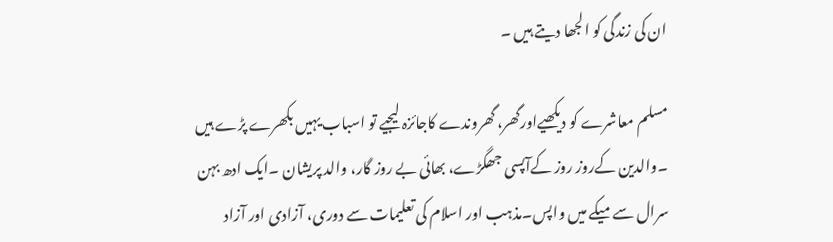ان کی زندگی کو الجھا دیتے ہیں ۔

مسلم معاشرے کو دیکھیےاورگھر، گھروندے کاجائزہ لیجیے تو اسباب یہیں بکھرے پڑے ہیں ۔والدین کےروز روز کےآپسی جھگڑے، بھائی بے روز گار، والد پریشان ۔ایک ادھ بہن سرال سےمیکے میں واپس۔مذہب اور اسلام کی تعلیمات سے دوری، آزادی اور آزاد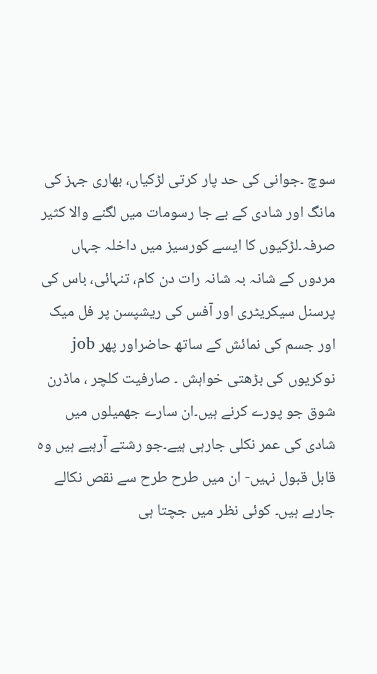سوچ ۔جوانی کی حد پار کرتی لڑکیاں، بھاری جہز کی مانگ اور شادی کے بے جا رسومات میں لگنے والا کثیر صرفہ۔لڑکیوں کا ایسے کورسیز میں داخلہ جہاں مردوں کے شانہ بہ شانہ رات دن کام، تنہائی، باس کی پرسنل سیکریٹری اور آفس کی ریشپسن پر فل میک اور جسم کی نمائش کے ساتھ حاضراور پھر job نوکریوں کی بڑھتی خواہش ۔ صارفیت کلچر ، ماڈرن شوق جو پورے کرنے ہیں۔ان سارے جھمیلوں میں شادی کی عمر نکلی جارہی ہیے۔جو رشتے آرہیے ہیں وہ قابل قبول نہیں- ان میں طرح طرح سے نقص نکالے جارہے ہیں۔ کوئی نظر میں جچتا ہی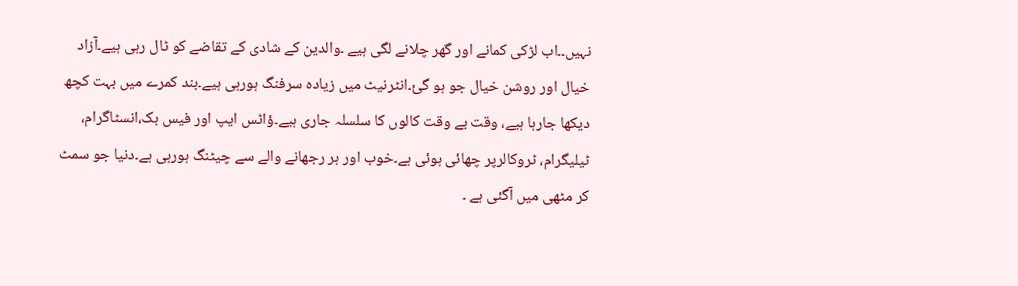نہیں۔۔اب لڑکی کمانے اور گھر چلانے لگی ہیے ۔والدین کے شادی کے تقاضے کو ٹال رہی ہیے۔آزاد خیال اور روشن خیال جو ہو گئ۔انٹرنیٹ میں زیادہ سرفنگ ہورہی ہیے۔بند کمرے میں بہت کچھ دیکھا جارہا ہیے، وقت بے وقت کالوں کا سلسلہ جاری ہیے۔ؤاٹس ایپ اور فیس بک،انسٹاگرام، ٹیلیگرام، ٹروکالرپر چھائی ہوئی ہے۔خوب اور ہر رجھانے والے سے چیٹنگ ہورہی ہے۔دنیا جو سمٹ کر مٹھی میں آگئی ہے ۔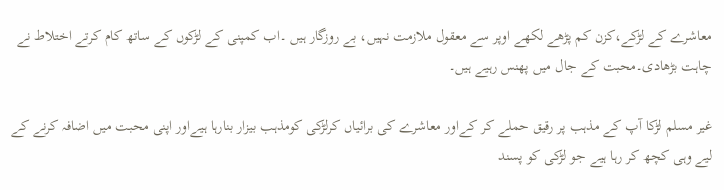معاشرے کے لڑکے،کزن کم پڑھے لکھے اوپر سے معقول ملازمت نہیں، بے روزگار ہیں ۔اب کمپنی کے لڑکوں کے ساتھ کام کرتے اختلاط نے چاہت بڑھادی۔محبت کے جال میں پھنس رہیے ہیں۔

غیر مسلم لڑکا آپ کے مذہب پر رقیق حملے کر کےاور معاشرے کی برائیاں کرلڑکی کومذہب بیزار بنارہا ہیےاور اپنی محبت میں اضافہ کرنے کے لیے وہی کچھ کر رہا ہیے جو لڑکی کو پسند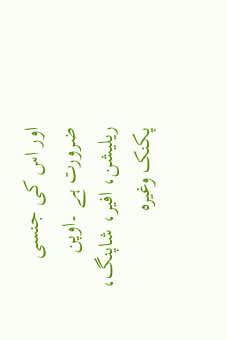اور اس کی جنسی ضرورت ہے ۔اوپن ریلیشن، افیر، شاپنگ، پکنک وغیرہ